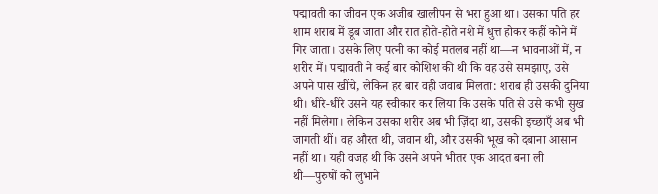पद्मावती का जीवन एक अजीब खालीपन से भरा हुआ था। उसका पति हर शाम शराब में डूब जाता और रात होते-होते नशे में धुत्त होकर कहीं कोने में गिर जाता। उसके लिए पत्नी का कोई मतलब नहीं था—न भावनाओं में, न शरीर में। पद्मावती ने कई बार कोशिश की थी कि वह उसे समझाए, उसे अपने पास खींचे, लेकिन हर बार वही जवाब मिलता: शराब ही उसकी दुनिया थी। धीरे-धीरे उसने यह स्वीकार कर लिया कि उसके पति से उसे कभी सुख नहीं मिलेगा। लेकिन उसका शरीर अब भी ज़िंदा था, उसकी इच्छाएँ अब भी जागती थीं। वह औरत थी, जवान थी, और उसकी भूख को दबाना आसान नहीं था। यही वजह थी कि उसने अपने भीतर एक आदत बना ली थी—पुरुषों को लुभाने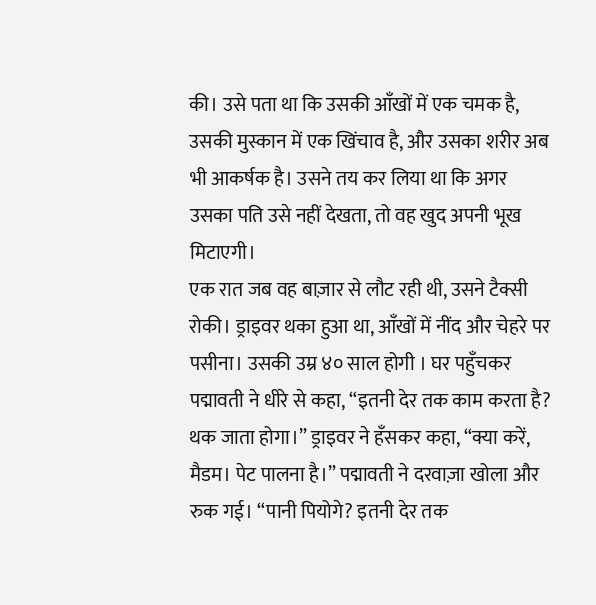की। उसे पता था कि उसकी आँखों में एक चमक है, उसकी मुस्कान में एक खिंचाव है, और उसका शरीर अब भी आकर्षक है। उसने तय कर लिया था कि अगर उसका पति उसे नहीं देखता, तो वह खुद अपनी भूख मिटाएगी।
एक रात जब वह बाज़ार से लौट रही थी, उसने टैक्सी रोकी। ड्राइवर थका हुआ था, आँखों में नींद और चेहरे पर पसीना। उसकी उम्र ४० साल होगी । घर पहुँचकर पद्मावती ने धीरे से कहा, “इतनी देर तक काम करता है? थक जाता होगा।” ड्राइवर ने हँसकर कहा, “क्या करें, मैडम। पेट पालना है।” पद्मावती ने दरवाज़ा खोला और रुक गई। “पानी पियोगे? इतनी देर तक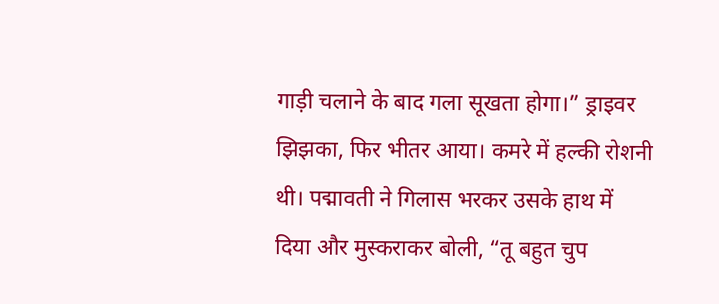गाड़ी चलाने के बाद गला सूखता होगा।” ड्राइवर झिझका, फिर भीतर आया। कमरे में हल्की रोशनी थी। पद्मावती ने गिलास भरकर उसके हाथ में दिया और मुस्कराकर बोली, “तू बहुत चुप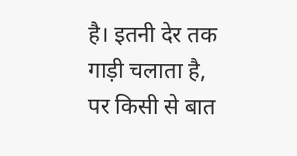है। इतनी देर तक गाड़ी चलाता है, पर किसी से बात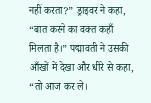नहीं करता?” ड्राइवर ने कहा, “बात करने का वक्त कहाँ मिलता है।” पद्मावती ने उसकी आँखों में देखा और धीरे से कहा, “तो आज कर ले।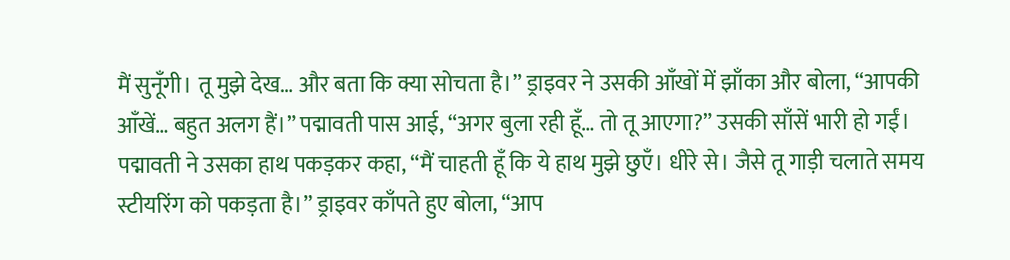मैं सुनूँगी। तू मुझे देख… और बता कि क्या सोचता है।” ड्राइवर ने उसकी आँखों में झाँका और बोला, “आपकी आँखें… बहुत अलग हैं।” पद्मावती पास आई, “अगर बुला रही हूँ… तो तू आएगा?” उसकी साँसें भारी हो गईं। पद्मावती ने उसका हाथ पकड़कर कहा, “मैं चाहती हूँ कि ये हाथ मुझे छुएँ। धीरे से। जैसे तू गाड़ी चलाते समय स्टीयरिंग को पकड़ता है।” ड्राइवर काँपते हुए बोला, “आप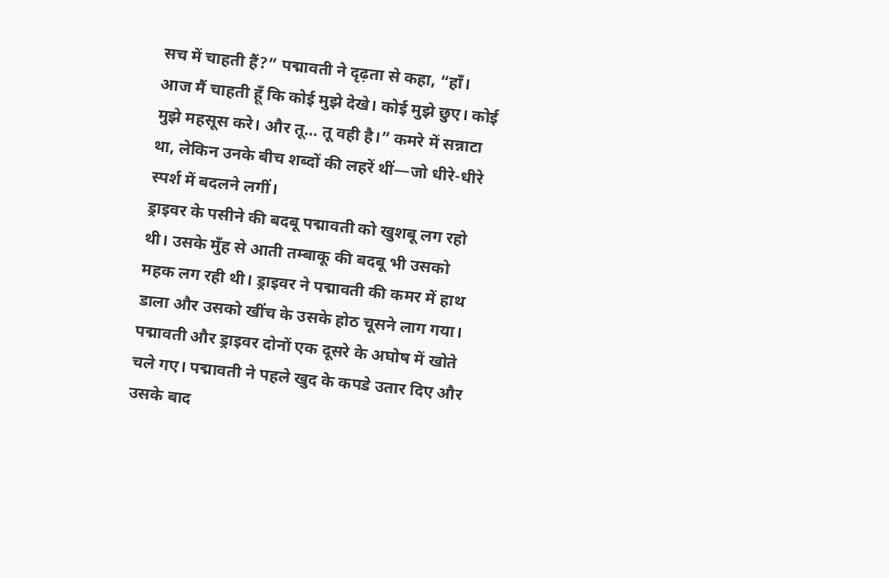सच में चाहती हैं?” पद्मावती ने दृढ़ता से कहा, “हाँ। आज मैं चाहती हूँ कि कोई मुझे देखे। कोई मुझे छुए। कोई मुझे महसूस करे। और तू… तू वही है।” कमरे में सन्नाटा था, लेकिन उनके बीच शब्दों की लहरें थीं—जो धीरे-धीरे स्पर्श में बदलने लगीं।
ड्राइवर के पसीने की बदबू पद्मावती को खुशबू लग रहो थी। उसके मुँह से आती तम्बाकू की बदबू भी उसको महक लग रही थी। ड्राइवर ने पद्मावती की कमर में हाथ डाला और उसको खींच के उसके होठ चूसने लाग गया। पद्मावती और ड्राइवर दोनों एक दूसरे के अघोष में खोते चले गए। पद्मावती ने पहले खुद के कपडे उतार दिए और उसके बाद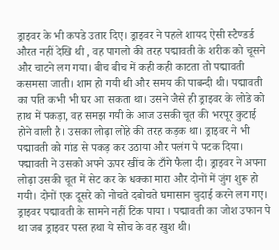ड्राइवर के भी कपडे उतार दिए। ड्राइवर ने पहले शायद ऐसी स्टैण्डर्ड औरत नहीं देखि थी , वह पागलो की तरह पद्मावती के शरीक को चूसने और चाटने लग गया। बीच बीच में कही कही काटता तो पद्मावती कसमसा जाती। शाम हो गयी थी और समय की पाबन्दी थी। पद्मावती का पति कभी भी घर आ सकता था। उसने जैसे ही ड्राइवर के लोडे को हाथ में पकड़ा, वह समझ गयी के आज उसकी चूत की भरपूर कुटाई होने वाली है। उसका लोढ़ा लोहे की तरह कड़क था। ड्राइवर ने भी पद्मावती को गांड से पकड़ कर उठाया और पलंग पे पटक दिया। पद्मावती ने उसको अपने ऊपर खींच के टाँगे फैला दी। ड्राइवर ने अपना लोढ़ा उसकी चूत में सेट कर के धक्का मारा और दोनों में जुंग शुरू हो गयी। दोनों एक दूसरे को नोचते दबोचते घमासान चुदाई करने लग गए। ड्राइवर पद्मावती के सामने नहीं टिक पाया । पद्मावती का जोश उफान पे था जब ड्राइवर पस्त हथा ये सोच के वह खुश थी।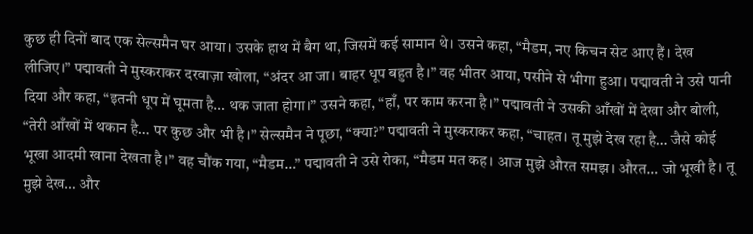कुछ ही दिनों बाद एक सेल्समैन घर आया। उसके हाथ में बैग था, जिसमें कई सामान थे। उसने कहा, “मैडम, नए किचन सेट आए हैं। देख लीजिए।” पद्मावती ने मुस्कराकर दरवाज़ा खोला, “अंदर आ जा। बाहर धूप बहुत है।” वह भीतर आया, पसीने से भीगा हुआ। पद्मावती ने उसे पानी दिया और कहा, “इतनी धूप में घूमता है… थक जाता होगा।” उसने कहा, “हाँ, पर काम करना है।” पद्मावती ने उसकी आँखों में देखा और बोली, “तेरी आँखों में थकान है… पर कुछ और भी है।” सेल्समैन ने पूछा, “क्या?” पद्मावती ने मुस्कराकर कहा, “चाहत। तू मुझे देख रहा है… जैसे कोई भूखा आदमी खाना देखता है।” वह चौंक गया, “मैडम…” पद्मावती ने उसे रोका, “मैडम मत कह। आज मुझे औरत समझ। औरत… जो भूखी है। तू मुझे देख… और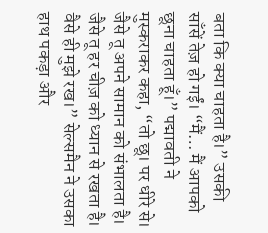बता कि क्या चाहता है।” उसकी साँसें तेज़ हो गईं। “मैं… मैं आपको छूना चाहता हूँ।” पद्मावती ने मुस्कराकर कहा, “तो छू। पर धीरे से। जैसे तू अपने सामान को संभालता है। जैसे तू हर चीज़ को ध्यान से रखता है। वैसे ही मुझे रख।” सेल्समैन ने उसका हाथ पकड़ा और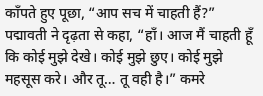काँपते हुए पूछा, “आप सच में चाहती हैं?” पद्मावती ने दृढ़ता से कहा, “हाँ। आज मैं चाहती हूँ कि कोई मुझे देखे। कोई मुझे छुए। कोई मुझे महसूस करे। और तू… तू वही है।” कमरे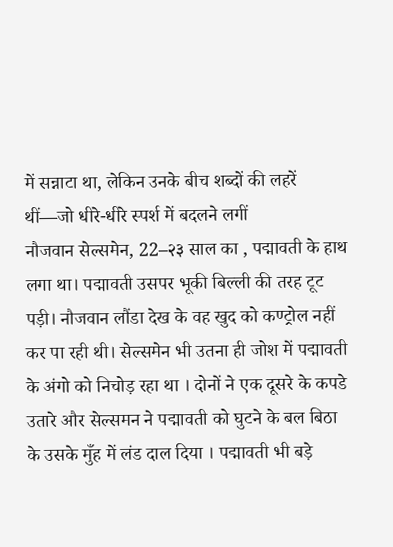में सन्नाटा था, लेकिन उनके बीच शब्दों की लहरें थीं—जो धीरे-धीरे स्पर्श में बदलने लगीं
नौजवान सेल्समेन, 22–२३ साल का , पद्मावती के हाथ लगा था। पद्मावती उसपर भूकी बिल्ली की तरह टूट पड़ी। नौजवान लौंडा देख के वह खुद को कण्ट्रोल नहीं कर पा रही थी। सेल्समेन भी उतना ही जोश में पद्मावती के अंगो को निचोड़ रहा था । दोनों ने एक दूसरे के कपडे उतारे और सेल्समन ने पद्मावती को घुटने के बल बिठा के उसके मुँह में लंड दाल दिया । पद्मावती भी बड़े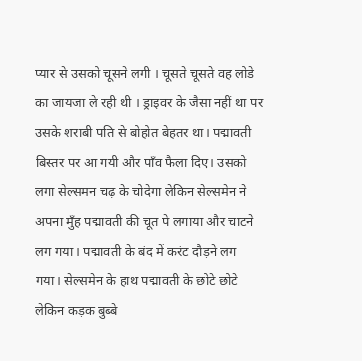प्यार से उसको चूसने लगी । चूसते चूसते वह लोडे का जायजा ले रही थी । ड्राइवर के जैसा नहीं था पर उसके शराबी पति से बोहोत बेहतर था। पद्मावती बिस्तर पर आ गयी और पाँव फैला दिए। उसको लगा सेल्समन चढ़ के चोदेगा लेकिन सेल्समेन ने अपना मुँह पद्मावती की चूत पे लगाया और चाटने लग गया। पद्मावती के बंद में करंट दौड़ने लग गया। सेल्समेन के हाथ पद्मावती के छोटे छोटे लेकिन कड़क बुब्बे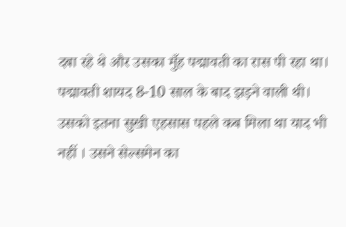दबा रहे थे और उसका मुँह पद्मावती का रास पी रहा था। पद्मावती शायद 8-10 साल के बाद झड़ने वाली थी। उसको इतना सुखी एहसास पहले कब मिला था याद भी नहीं । उसने सेल्समेन का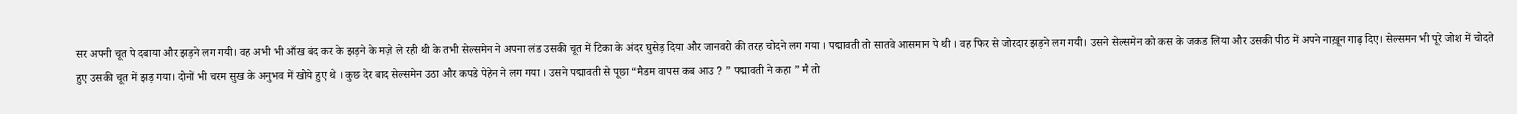सर अपनी चूत पे दबाया और झड़ने लग गयी। वह अभी भी आँख बंद कर के झड़ने के मज़े ले रही थी के तभी सेल्समेन ने अपना लंड उसकी चूत में टिका के अंदर घुसेड़ दिया और जानवरो की तरह चोदने लग गया । पद्मावती तो सातवे आसमान पे थी । वह फिर से जोरदार झड़ने लग गयी। उसने सेल्समेन को कस के जकड लिया और उसकी पीठ में अपने नाख़ून गाढ़ दिए। सेल्समन भी पूरे जोश में चोदते हुए उसकी चूत में झड़ गया। दोनों भी चरम सुख के अनुभव में खोये हुए थे । कुछ देर बाद सेल्समेन उठा और कपडे पेहेन ने लग गया । उसने पद्मावती से पूछा “मैडम वापस कब आउ ? ” पद्मावती ने कहा ” मै तो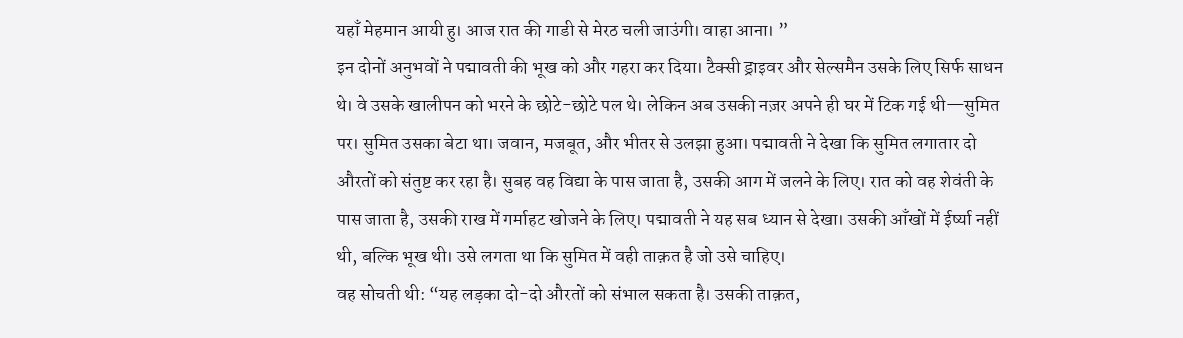यहाँ मेहमान आयी हु। आज रात की गाडी से मेरठ चली जाउंगी। वाहा आना। ”
इन दोनों अनुभवों ने पद्मावती की भूख को और गहरा कर दिया। टैक्सी ड्राइवर और सेल्समैन उसके लिए सिर्फ साधन थे। वे उसके खालीपन को भरने के छोटे-छोटे पल थे। लेकिन अब उसकी नज़र अपने ही घर में टिक गई थी—सुमित पर। सुमित उसका बेटा था। जवान, मजबूत, और भीतर से उलझा हुआ। पद्मावती ने देखा कि सुमित लगातार दो औरतों को संतुष्ट कर रहा है। सुबह वह विद्या के पास जाता है, उसकी आग में जलने के लिए। रात को वह शेवंती के पास जाता है, उसकी राख में गर्माहट खोजने के लिए। पद्मावती ने यह सब ध्यान से देखा। उसकी आँखों में ईर्ष्या नहीं थी, बल्कि भूख थी। उसे लगता था कि सुमित में वही ताक़त है जो उसे चाहिए।
वह सोचती थी: “यह लड़का दो-दो औरतों को संभाल सकता है। उसकी ताक़त,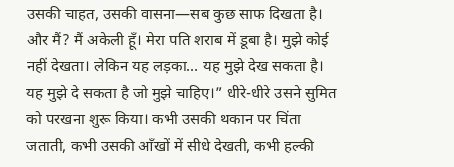उसकी चाहत, उसकी वासना—सब कुछ साफ दिखता है। और मैं? मैं अकेली हूँ। मेरा पति शराब में डूबा है। मुझे कोई नहीं देखता। लेकिन यह लड़का… यह मुझे देख सकता है। यह मुझे दे सकता है जो मुझे चाहिए।” धीरे-धीरे उसने सुमित को परखना शुरू किया। कभी उसकी थकान पर चिंता जताती, कभी उसकी आँखों में सीधे देखती, कभी हल्की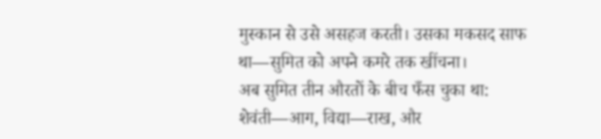मुस्कान से उसे असहज करती। उसका मकसद साफ था—सुमित को अपने कमरे तक खींचना।
अब सुमित तीन औरतों के बीच फँस चुका था: शेवंती—आग, विद्या—राख, और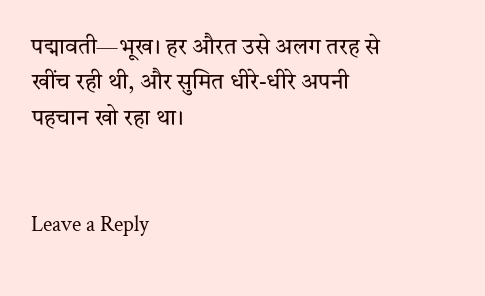पद्मावती—भूख। हर औरत उसे अलग तरह से खींच रही थी, और सुमित धीरे-धीरे अपनी पहचान खो रहा था।


Leave a Reply